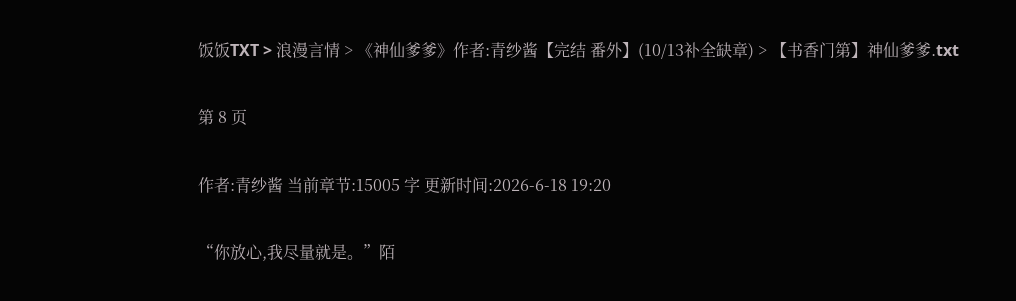饭饭TXT > 浪漫言情 > 《神仙爹爹》作者:青纱酱【完结 番外】(10/13补全缺章) > 【书香门第】神仙爹爹.txt

第 8 页

作者:青纱酱 当前章节:15005 字 更新时间:2026-6-18 19:20

“你放心,我尽量就是。”陌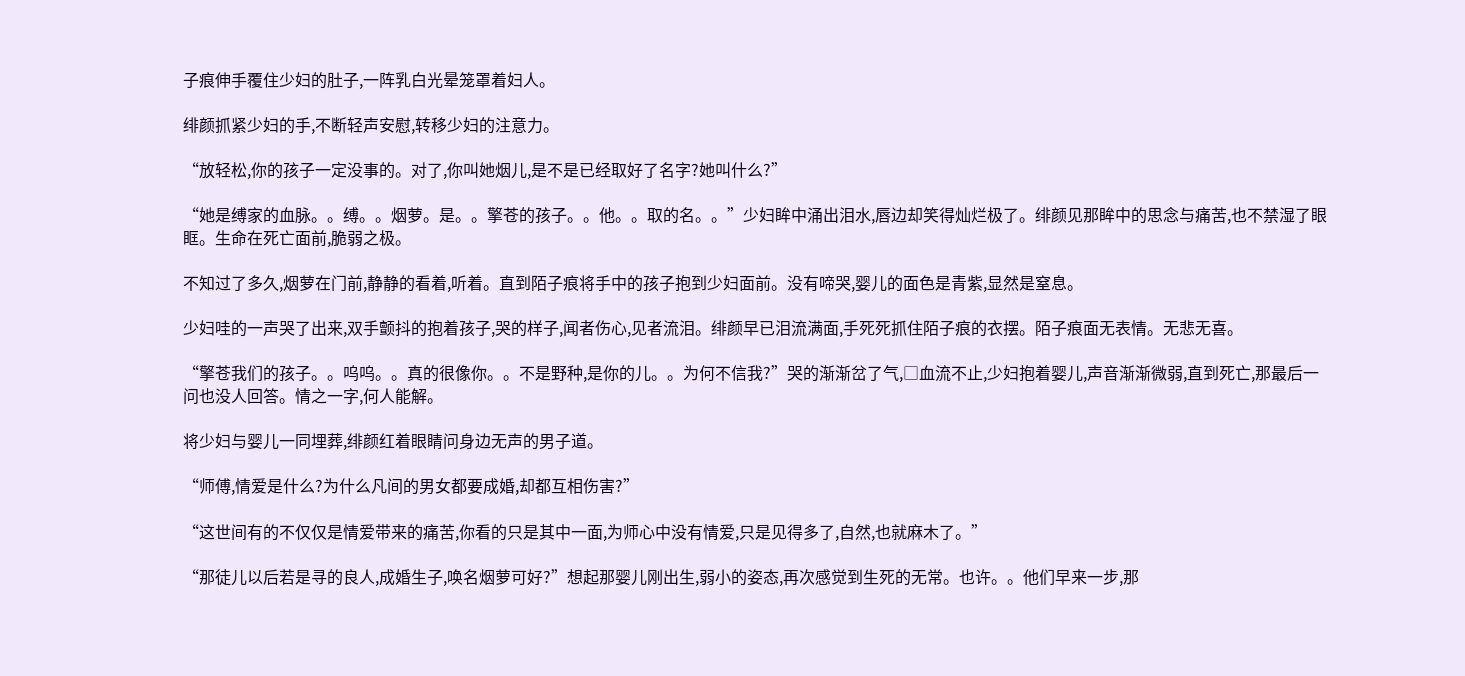子痕伸手覆住少妇的肚子,一阵乳白光晕笼罩着妇人。

绯颜抓紧少妇的手,不断轻声安慰,转移少妇的注意力。

“放轻松,你的孩子一定没事的。对了,你叫她烟儿,是不是已经取好了名字?她叫什么?”

“她是缚家的血脉。。缚。。烟萝。是。。擎苍的孩子。。他。。取的名。。”少妇眸中涌出泪水,唇边却笑得灿烂极了。绯颜见那眸中的思念与痛苦,也不禁湿了眼眶。生命在死亡面前,脆弱之极。

不知过了多久,烟萝在门前,静静的看着,听着。直到陌子痕将手中的孩子抱到少妇面前。没有啼哭,婴儿的面色是青紫,显然是窒息。

少妇哇的一声哭了出来,双手颤抖的抱着孩子,哭的样子,闻者伤心,见者流泪。绯颜早已泪流满面,手死死抓住陌子痕的衣摆。陌子痕面无表情。无悲无喜。

“擎苍我们的孩子。。呜呜。。真的很像你。。不是野种,是你的儿。。为何不信我?”哭的渐渐岔了气,□血流不止,少妇抱着婴儿,声音渐渐微弱,直到死亡,那最后一问也没人回答。情之一字,何人能解。

将少妇与婴儿一同埋葬,绯颜红着眼睛问身边无声的男子道。

“师傅,情爱是什么?为什么凡间的男女都要成婚,却都互相伤害?”

“这世间有的不仅仅是情爱带来的痛苦,你看的只是其中一面,为师心中没有情爱,只是见得多了,自然,也就麻木了。”

“那徒儿以后若是寻的良人,成婚生子,唤名烟萝可好?”想起那婴儿刚出生,弱小的姿态,再次感觉到生死的无常。也许。。他们早来一步,那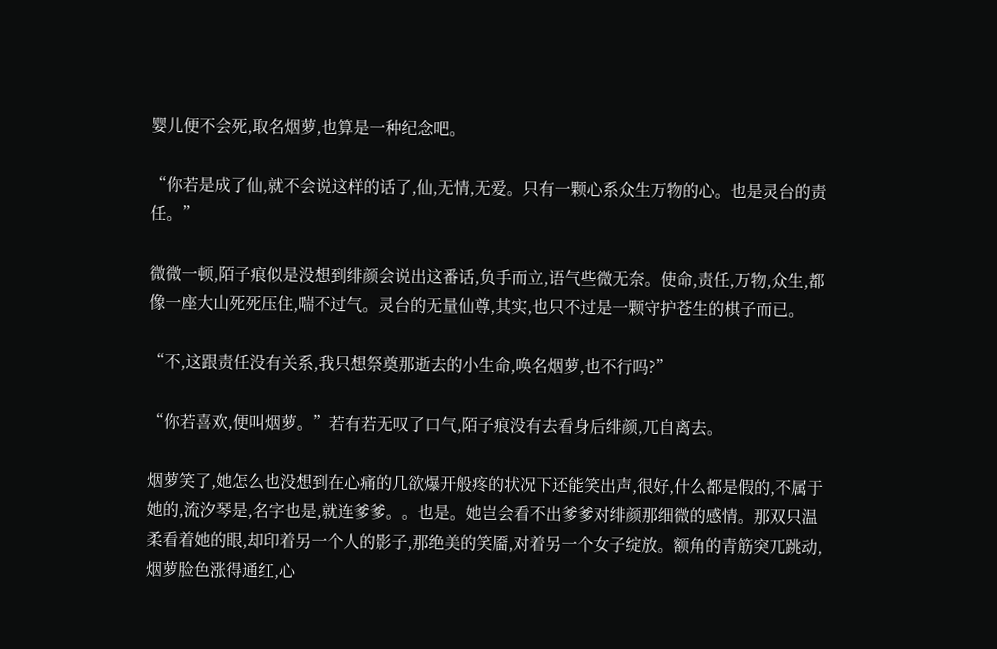婴儿便不会死,取名烟萝,也算是一种纪念吧。

“你若是成了仙,就不会说这样的话了,仙,无情,无爱。只有一颗心系众生万物的心。也是灵台的责任。”

微微一顿,陌子痕似是没想到绯颜会说出这番话,负手而立,语气些微无奈。使命,责任,万物,众生,都像一座大山死死压住,喘不过气。灵台的无量仙尊,其实,也只不过是一颗守护苍生的棋子而已。

“不,这跟责任没有关系,我只想祭奠那逝去的小生命,唤名烟萝,也不行吗?”

“你若喜欢,便叫烟萝。”若有若无叹了口气,陌子痕没有去看身后绯颜,兀自离去。

烟萝笑了,她怎么也没想到在心痛的几欲爆开般疼的状况下还能笑出声,很好,什么都是假的,不属于她的,流汐琴是,名字也是,就连爹爹。。也是。她岂会看不出爹爹对绯颜那细微的感情。那双只温柔看着她的眼,却印着另一个人的影子,那绝美的笑靥,对着另一个女子绽放。额角的青筋突兀跳动,烟萝脸色涨得通红,心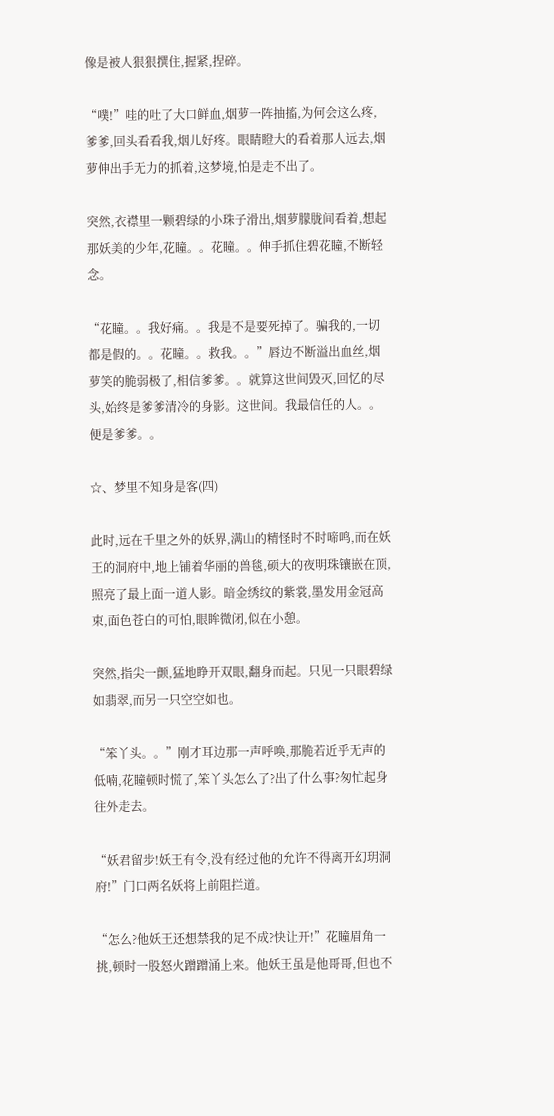像是被人狠狠撰住,握紧,捏碎。

“噗!”哇的吐了大口鲜血,烟萝一阵抽搐,为何会这么疼,爹爹,回头看看我,烟儿好疼。眼睛瞪大的看着那人远去,烟萝伸出手无力的抓着,这梦境,怕是走不出了。

突然,衣襟里一颗碧绿的小珠子滑出,烟萝朦胧间看着,想起那妖美的少年,花瞳。。花瞳。。伸手抓住碧花瞳,不断轻念。

“花瞳。。我好痛。。我是不是要死掉了。骗我的,一切都是假的。。花瞳。。救我。。”唇边不断溢出血丝,烟萝笑的脆弱极了,相信爹爹。。就算这世间毁灭,回忆的尽头,始终是爹爹清冷的身影。这世间。我最信任的人。。便是爹爹。。

☆、梦里不知身是客(四)

此时,远在千里之外的妖界,满山的精怪时不时啼鸣,而在妖王的洞府中,地上铺着华丽的兽毯,硕大的夜明珠镶嵌在顶,照亮了最上面一道人影。暗金绣纹的紫裳,墨发用金冠高束,面色苍白的可怕,眼眸微闭,似在小憩。

突然,指尖一颤,猛地睁开双眼,翻身而起。只见一只眼碧绿如翡翠,而另一只空空如也。

“笨丫头。。”刚才耳边那一声呼唤,那脆若近乎无声的低喃,花瞳顿时慌了,笨丫头怎么了?出了什么事?匆忙起身往外走去。

“妖君留步!妖王有令,没有经过他的允许不得离开幻玥洞府!”门口两名妖将上前阻拦道。

“怎么?他妖王还想禁我的足不成?快让开!”花瞳眉角一挑,顿时一股怒火蹭蹭涌上来。他妖王虽是他哥哥,但也不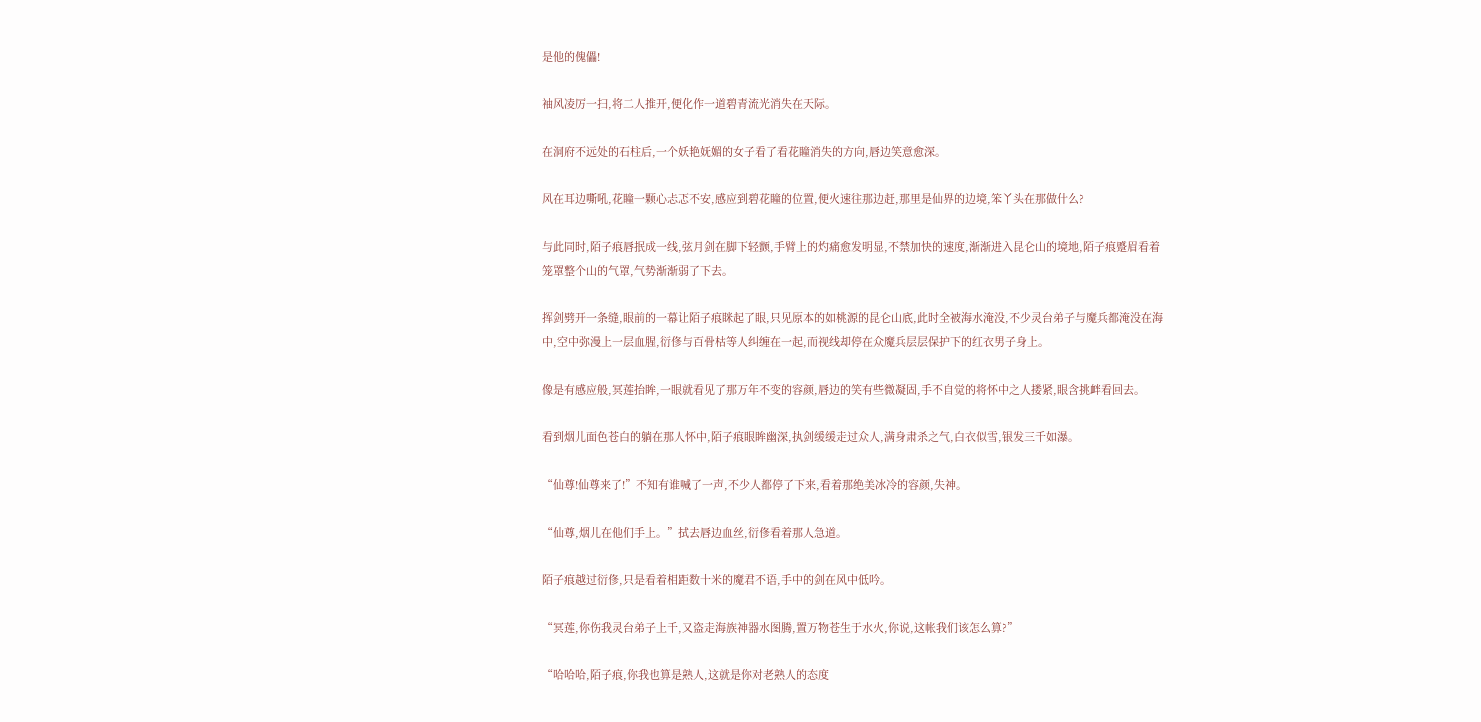是他的傀儡!

袖风凌厉一扫,将二人推开,便化作一道碧青流光消失在天际。

在洞府不远处的石柱后,一个妖艳妩媚的女子看了看花瞳消失的方向,唇边笑意愈深。

风在耳边嘶吼,花瞳一颗心忐忑不安,感应到碧花瞳的位置,便火速往那边赶,那里是仙界的边境,笨丫头在那做什么?

与此同时,陌子痕唇抿成一线,弦月剑在脚下轻颤,手臂上的灼痛愈发明显,不禁加快的速度,渐渐进入昆仑山的境地,陌子痕蹙眉看着笼罩整个山的气罩,气势渐渐弱了下去。

挥剑劈开一条缝,眼前的一幕让陌子痕眯起了眼,只见原本的如桃源的昆仑山底,此时全被海水淹没,不少灵台弟子与魔兵都淹没在海中,空中弥漫上一层血腥,衍俢与百骨枯等人纠缠在一起,而视线却停在众魔兵层层保护下的红衣男子身上。

像是有感应般,冥莲抬眸,一眼就看见了那万年不变的容颜,唇边的笑有些微凝固,手不自觉的将怀中之人搂紧,眼含挑衅看回去。

看到烟儿面色苍白的躺在那人怀中,陌子痕眼眸幽深,执剑缓缓走过众人,满身肃杀之气,白衣似雪,银发三千如瀑。

“仙尊!仙尊来了!”不知有谁喊了一声,不少人都停了下来,看着那绝美冰冷的容颜,失神。

“仙尊,烟儿在他们手上。”拭去唇边血丝,衍俢看着那人急道。

陌子痕越过衍俢,只是看着相距数十米的魔君不语,手中的剑在风中低吟。

“冥莲,你伤我灵台弟子上千,又盗走海族神器水图腾,置万物苍生于水火,你说,这帐我们该怎么算?”

“哈哈哈,陌子痕,你我也算是熟人,这就是你对老熟人的态度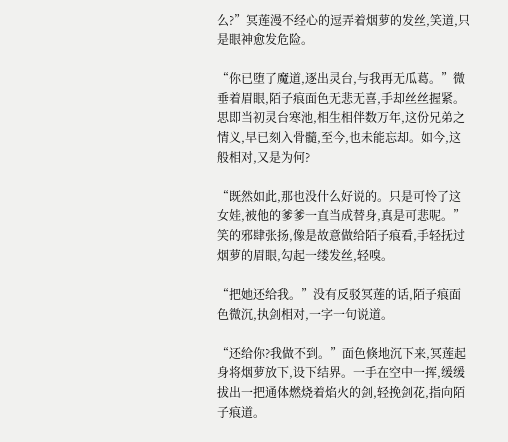么?”冥莲漫不经心的逗弄着烟萝的发丝,笑道,只是眼神愈发危险。

“你已堕了魔道,逐出灵台,与我再无瓜葛。”微垂着眉眼,陌子痕面色无悲无喜,手却丝丝握紧。思即当初灵台寒池,相生相伴数万年,这份兄弟之情义,早已刻入骨髓,至今,也未能忘却。如今,这般相对,又是为何?

“既然如此,那也没什么好说的。只是可怜了这女娃,被他的爹爹一直当成替身,真是可悲呢。”笑的邪肆张扬,像是故意做给陌子痕看,手轻抚过烟萝的眉眼,勾起一缕发丝,轻嗅。

“把她还给我。”没有反驳冥莲的话,陌子痕面色微沉,执剑相对,一字一句说道。

“还给你?我做不到。”面色倏地沉下来,冥莲起身将烟萝放下,设下结界。一手在空中一挥,缓缓拔出一把通体燃烧着焰火的剑,轻挽剑花,指向陌子痕道。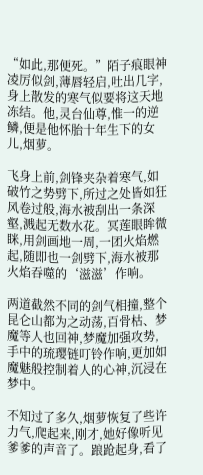“如此,那便死。”陌子痕眼神凌厉似剑,薄唇轻启,吐出几字,身上散发的寒气似要将这天地冻结。他,灵台仙尊,惟一的逆鳞,便是他怀胎十年生下的女儿,烟萝。

飞身上前,剑锋夹杂着寒气,如破竹之势劈下,所过之处皆如狂风卷过般,海水被刮出一条深壑,溅起无数水花。冥莲眼眸微眯,用剑画地一周,一团火焰燃起,随即也一剑劈下,海水被那火焰吞噬的‘滋滋’作响。

两道截然不同的剑气相撞,整个昆仑山都为之动荡,百骨枯、梦魔等人也回神,梦魔加强攻势,手中的琉璎链叮铃作响,更加如魔魅般控制着人的心神,沉浸在梦中。

不知过了多久,烟萝恢复了些许力气,爬起来,刚才,她好像听见爹爹的声音了。踉跄起身,看了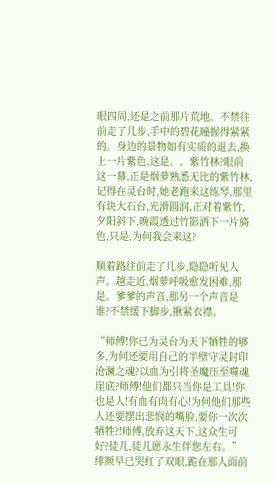眼四周,还是之前那片荒地。不禁往前走了几步,手中的碧花瞳握得紧紧的。身边的景物如有实质的退去,换上一片紫色,这是。。紫竹林?眼前这一幕,正是烟萝熟悉无比的紫竹林,记得在灵台时,她老跑来这练琴,那里有块大石台,光滑圆润,正对着紫竹,夕阳斜下,晚霞透过竹影洒下一片旖色,只是,为何我会来这?

顺着路往前走了几步,隐隐听见人声。越走近,烟萝呼吸愈发困难,那是。爹爹的声音,那另一个声音是谁?不禁缓下脚步,揪紧衣襟。

“师傅!你已为灵台为天下牺牲的够多,为何还要用自己的半壁守灵封印沧澜之魂?以血为引将圣魔压至噬魂崖底?师傅!他们都只当你是工具!你也是人!有血有肉有心!为何他们那些人还要摆出悲悯的嘴脸,要你一次次牺牲?!师傅,放弃这天下,这众生可好?徒儿,徒儿愿永生伴您左右。”绯颜早已哭红了双眼,跪在那人面前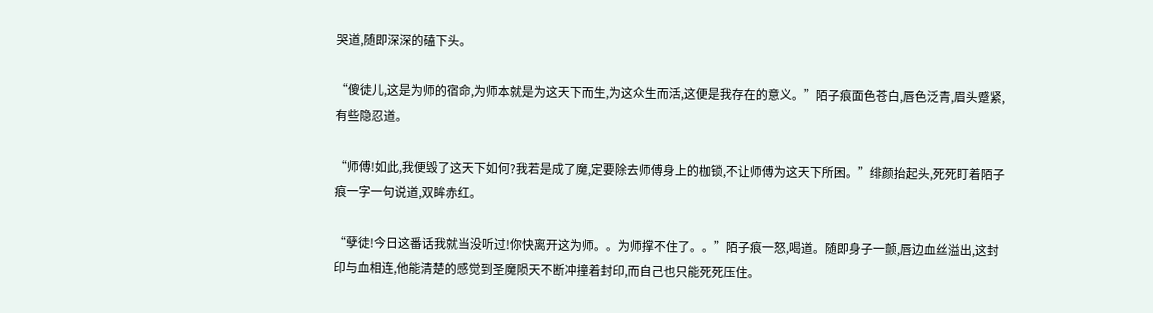哭道,随即深深的磕下头。

“傻徒儿,这是为师的宿命,为师本就是为这天下而生,为这众生而活,这便是我存在的意义。”陌子痕面色苍白,唇色泛青,眉头蹙紧,有些隐忍道。

“师傅!如此,我便毁了这天下如何?我若是成了魔,定要除去师傅身上的枷锁,不让师傅为这天下所困。”绯颜抬起头,死死盯着陌子痕一字一句说道,双眸赤红。

“孽徒!今日这番话我就当没听过!你快离开这为师。。为师撑不住了。。”陌子痕一怒,喝道。随即身子一颤,唇边血丝溢出,这封印与血相连,他能清楚的感觉到圣魔陨天不断冲撞着封印,而自己也只能死死压住。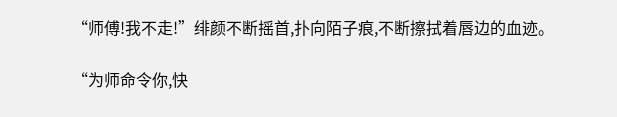“师傅!我不走!”绯颜不断摇首,扑向陌子痕,不断擦拭着唇边的血迹。

“为师命令你,快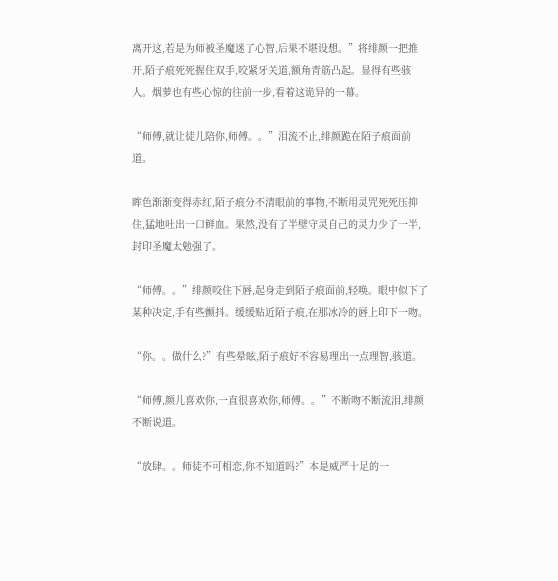离开这,若是为师被圣魔迷了心智,后果不堪设想。”将绯颜一把推开,陌子痕死死握住双手,咬紧牙关道,额角青筋凸起。显得有些骇人。烟萝也有些心惊的往前一步,看着这诡异的一幕。

“师傅,就让徒儿陪你,师傅。。”泪流不止,绯颜跪在陌子痕面前道。

眸色渐渐变得赤红,陌子痕分不清眼前的事物,不断用灵咒死死压抑住,猛地吐出一口鲜血。果然,没有了半壁守灵自己的灵力少了一半,封印圣魔太勉强了。

“师傅。。”绯颜咬住下唇,起身走到陌子痕面前,轻唤。眼中似下了某种决定,手有些颤抖。缓缓贴近陌子痕,在那冰冷的唇上印下一吻。

“你。。做什么?”有些晕眩,陌子痕好不容易理出一点理智,骇道。

“师傅,颜儿喜欢你,一直很喜欢你,师傅。。”不断吻不断流泪,绯颜不断说道。

“放肆。。师徒不可相恋,你不知道吗?”本是威严十足的一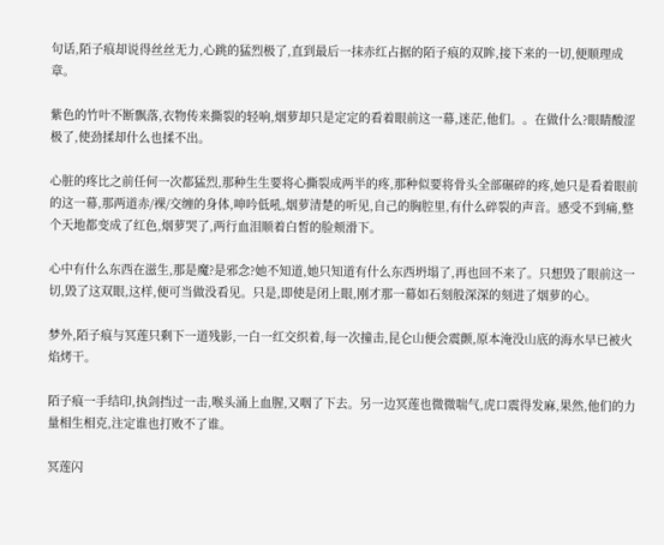句话,陌子痕却说得丝丝无力,心跳的猛烈极了,直到最后一抹赤红占据的陌子痕的双眸,接下来的一切,便顺理成章。

紫色的竹叶不断飘落,衣物传来撕裂的轻响,烟萝却只是定定的看着眼前这一幕,迷茫,他们。。在做什么?眼睛酸涩极了,使劲揉却什么也揉不出。

心脏的疼比之前任何一次都猛烈,那种生生要将心撕裂成两半的疼,那种似要将骨头全部碾碎的疼,她只是看着眼前的这一幕,那两道赤/裸/交缠的身体,呻吟低吼,烟萝清楚的听见,自己的胸腔里,有什么碎裂的声音。感受不到痛,整个天地都变成了红色,烟萝哭了,两行血泪顺着白皙的脸颊滑下。

心中有什么东西在滋生,那是魔?是邪念?她不知道,她只知道有什么东西坍塌了,再也回不来了。只想毁了眼前这一切,毁了这双眼,这样,便可当做没看见。只是,即使是闭上眼,刚才那一幕如石刻般深深的刻进了烟萝的心。

梦外,陌子痕与冥莲只剩下一道残影,一白一红交织着,每一次撞击,昆仑山便会震颤,原本淹没山底的海水早已被火焰烤干。

陌子痕一手结印,执剑挡过一击,喉头涌上血腥,又咽了下去。另一边冥莲也微微喘气,虎口震得发麻,果然,他们的力量相生相克,注定谁也打败不了谁。

冥莲闪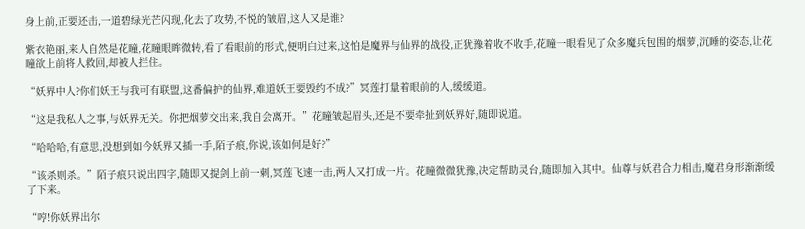身上前,正要还击,一道碧绿光芒闪现,化去了攻势,不悦的皱眉,这人又是谁?

紫衣艳丽,来人自然是花瞳,花瞳眼眸微转,看了看眼前的形式,便明白过来,这怕是魔界与仙界的战役,正犹豫着收不收手,花瞳一眼看见了众多魔兵包围的烟萝,沉睡的姿态,让花瞳欲上前将人救回,却被人拦住。

“妖界中人?你们妖王与我可有联盟,这番偏护的仙界,难道妖王要毁约不成?”冥莲打量着眼前的人,缓缓道。

“这是我私人之事,与妖界无关。你把烟萝交出来,我自会离开。”花瞳皱起眉头,还是不要牵扯到妖界好,随即说道。

“哈哈哈,有意思,没想到如今妖界又插一手,陌子痕,你说,该如何是好?”

“该杀则杀。”陌子痕只说出四字,随即又提剑上前一刺,冥莲飞速一击,两人又打成一片。花瞳微微犹豫,决定帮助灵台,随即加入其中。仙尊与妖君合力相击,魔君身形渐渐缓了下来。

“哼!你妖界出尔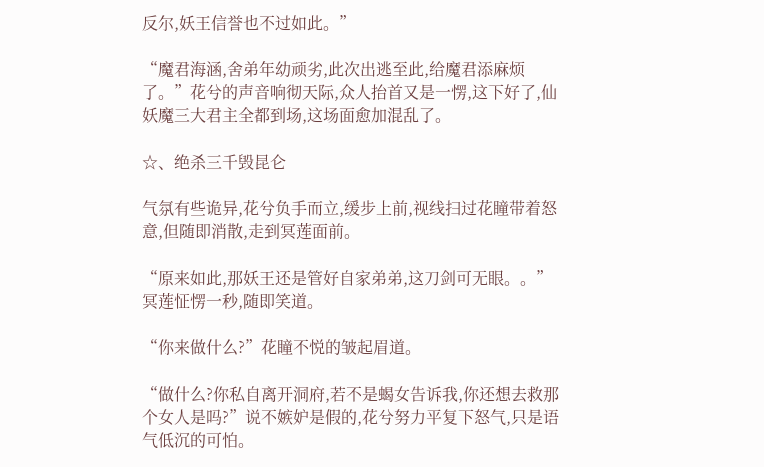反尔,妖王信誉也不过如此。”

“魔君海涵,舍弟年幼顽劣,此次出逃至此,给魔君添麻烦了。”花兮的声音响彻天际,众人抬首又是一愣,这下好了,仙妖魔三大君主全都到场,这场面愈加混乱了。

☆、绝杀三千毁昆仑

气氛有些诡异,花兮负手而立,缓步上前,视线扫过花瞳带着怒意,但随即消散,走到冥莲面前。

“原来如此,那妖王还是管好自家弟弟,这刀剑可无眼。。”冥莲怔愣一秒,随即笑道。

“你来做什么?”花瞳不悦的皱起眉道。

“做什么?你私自离开洞府,若不是蝎女告诉我,你还想去救那个女人是吗?”说不嫉妒是假的,花兮努力平复下怒气,只是语气低沉的可怕。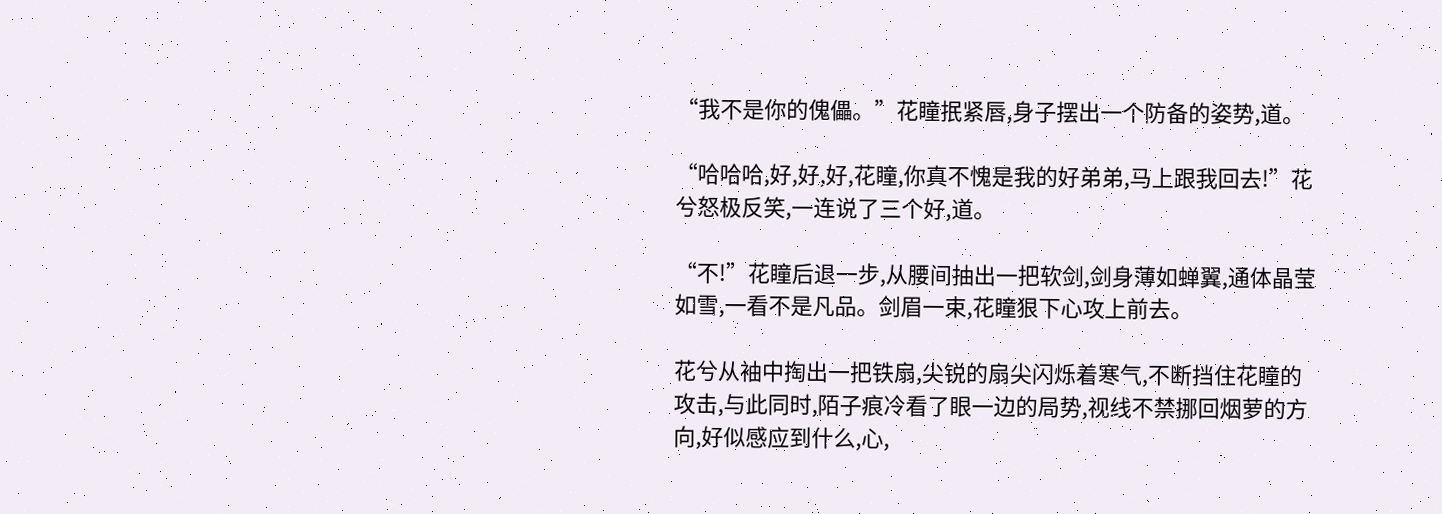“我不是你的傀儡。”花瞳抿紧唇,身子摆出一个防备的姿势,道。

“哈哈哈,好,好,好,花瞳,你真不愧是我的好弟弟,马上跟我回去!”花兮怒极反笑,一连说了三个好,道。

“不!”花瞳后退一步,从腰间抽出一把软剑,剑身薄如蝉翼,通体晶莹如雪,一看不是凡品。剑眉一束,花瞳狠下心攻上前去。

花兮从袖中掏出一把铁扇,尖锐的扇尖闪烁着寒气,不断挡住花瞳的攻击,与此同时,陌子痕冷看了眼一边的局势,视线不禁挪回烟萝的方向,好似感应到什么,心,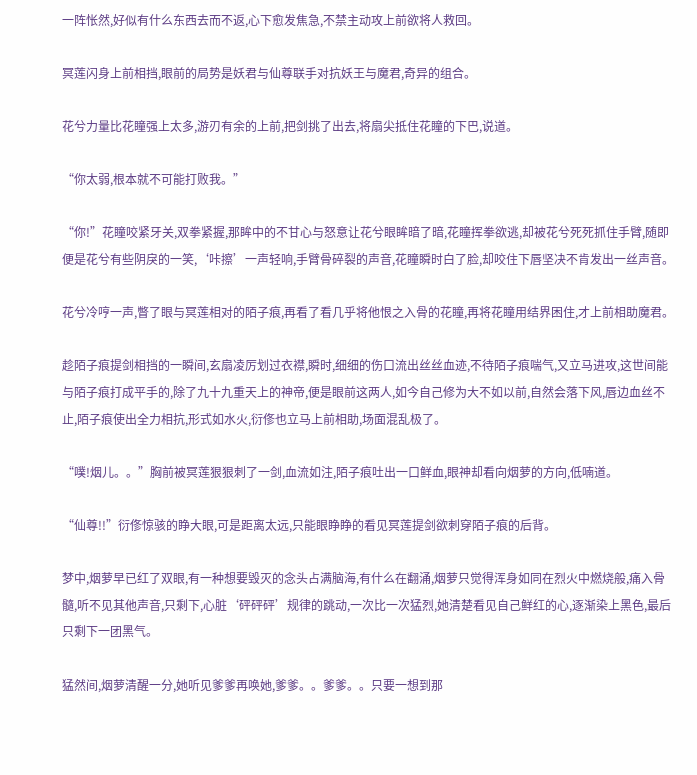一阵怅然,好似有什么东西去而不返,心下愈发焦急,不禁主动攻上前欲将人救回。

冥莲闪身上前相挡,眼前的局势是妖君与仙尊联手对抗妖王与魔君,奇异的组合。

花兮力量比花瞳强上太多,游刃有余的上前,把剑挑了出去,将扇尖抵住花瞳的下巴,说道。

“你太弱,根本就不可能打败我。”

“你!”花瞳咬紧牙关,双拳紧握,那眸中的不甘心与怒意让花兮眼眸暗了暗,花瞳挥拳欲逃,却被花兮死死抓住手臂,随即便是花兮有些阴戾的一笑,‘咔擦’一声轻响,手臂骨碎裂的声音,花瞳瞬时白了脸,却咬住下唇坚决不肯发出一丝声音。

花兮冷哼一声,瞥了眼与冥莲相对的陌子痕,再看了看几乎将他恨之入骨的花瞳,再将花瞳用结界困住,才上前相助魔君。

趁陌子痕提剑相挡的一瞬间,玄扇凌厉划过衣襟,瞬时,细细的伤口流出丝丝血迹,不待陌子痕喘气,又立马进攻,这世间能与陌子痕打成平手的,除了九十九重天上的神帝,便是眼前这两人,如今自己修为大不如以前,自然会落下风,唇边血丝不止,陌子痕使出全力相抗,形式如水火,衍俢也立马上前相助,场面混乱极了。

“噗!烟儿。。”胸前被冥莲狠狠刺了一剑,血流如注,陌子痕吐出一口鲜血,眼神却看向烟萝的方向,低喃道。

“仙尊!!”衍俢惊骇的睁大眼,可是距离太远,只能眼睁睁的看见冥莲提剑欲刺穿陌子痕的后背。

梦中,烟萝早已红了双眼,有一种想要毁灭的念头占满脑海,有什么在翻涌,烟萝只觉得浑身如同在烈火中燃烧般,痛入骨髓,听不见其他声音,只剩下,心脏‘砰砰砰’规律的跳动,一次比一次猛烈,她清楚看见自己鲜红的心,逐渐染上黑色,最后只剩下一团黑气。

猛然间,烟萝清醒一分,她听见爹爹再唤她,爹爹。。爹爹。。只要一想到那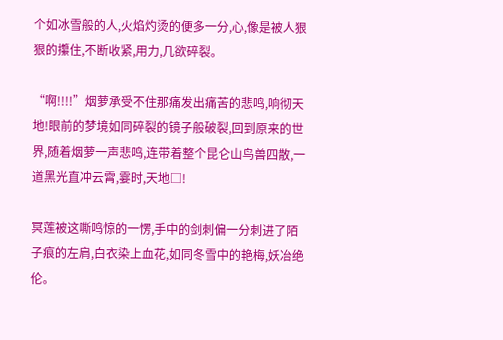个如冰雪般的人,火焰灼烫的便多一分,心,像是被人狠狠的攥住,不断收紧,用力,几欲碎裂。

“啊!!!!”烟萝承受不住那痛发出痛苦的悲鸣,响彻天地!眼前的梦境如同碎裂的镜子般破裂,回到原来的世界,随着烟萝一声悲鸣,连带着整个昆仑山鸟兽四散,一道黑光直冲云霄,霎时,天地□!

冥莲被这嘶鸣惊的一愣,手中的剑刺偏一分刺进了陌子痕的左肩,白衣染上血花,如同冬雪中的艳梅,妖冶绝伦。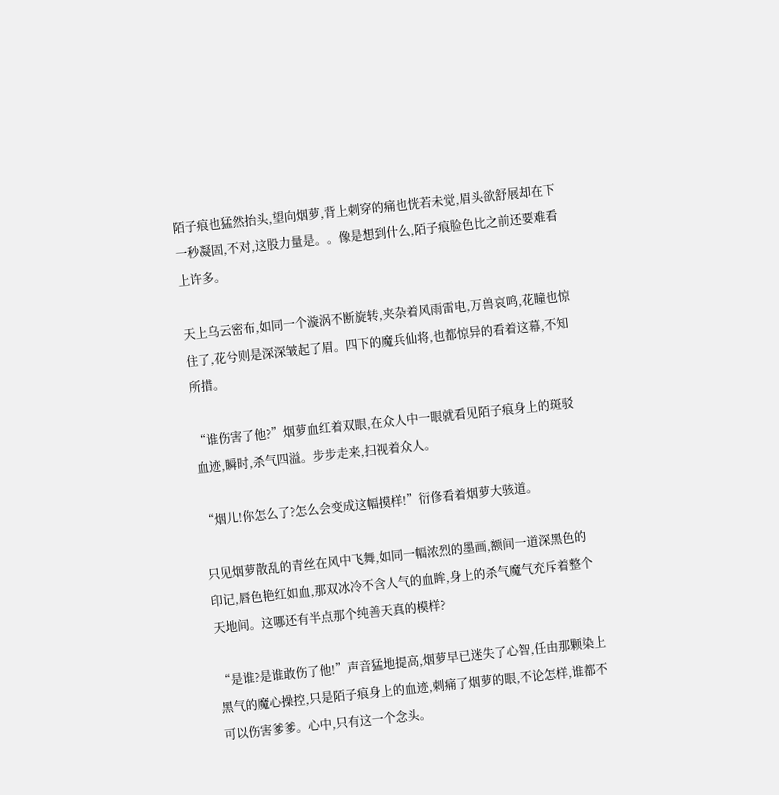陌子痕也猛然抬头,望向烟萝,背上刺穿的痛也恍若未觉,眉头欲舒展却在下一秒凝固,不对,这股力量是。。像是想到什么,陌子痕脸色比之前还要难看上许多。

天上乌云密布,如同一个漩涡不断旋转,夹杂着风雨雷电,万兽哀鸣,花瞳也惊住了,花兮则是深深皱起了眉。四下的魔兵仙将,也都惊异的看着这幕,不知所措。

“谁伤害了他?”烟萝血红着双眼,在众人中一眼就看见陌子痕身上的斑驳血迹,瞬时,杀气四溢。步步走来,扫视着众人。

“烟儿!你怎么了?怎么会变成这幅摸样!”衍俢看着烟萝大骇道。

只见烟萝散乱的青丝在风中飞舞,如同一幅浓烈的墨画,额间一道深黑色的印记,唇色艳红如血,那双冰冷不含人气的血眸,身上的杀气魔气充斥着整个天地间。这哪还有半点那个纯善天真的模样?

“是谁?是谁敢伤了他!”声音猛地提高,烟萝早已迷失了心智,任由那颗染上黑气的魔心操控,只是陌子痕身上的血迹,刺痛了烟萝的眼,不论怎样,谁都不可以伤害爹爹。心中,只有这一个念头。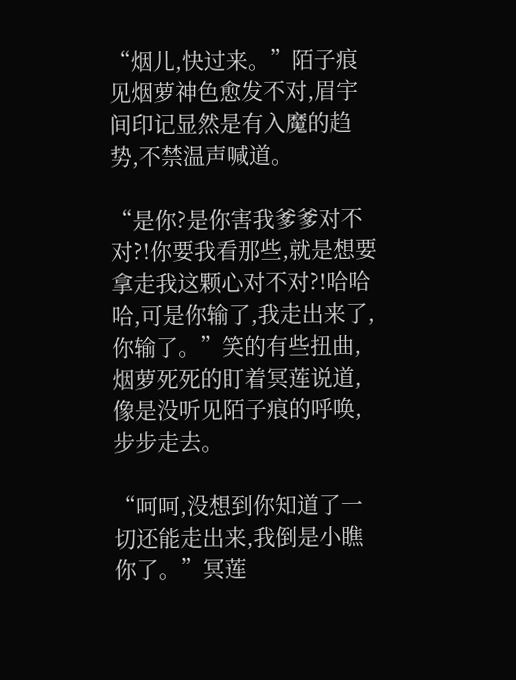“烟儿,快过来。”陌子痕见烟萝神色愈发不对,眉宇间印记显然是有入魔的趋势,不禁温声喊道。

“是你?是你害我爹爹对不对?!你要我看那些,就是想要拿走我这颗心对不对?!哈哈哈,可是你输了,我走出来了,你输了。”笑的有些扭曲,烟萝死死的盯着冥莲说道,像是没听见陌子痕的呼唤,步步走去。

“呵呵,没想到你知道了一切还能走出来,我倒是小瞧你了。”冥莲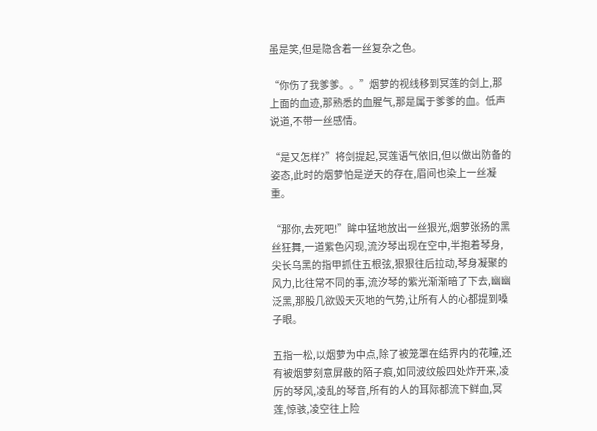虽是笑,但是隐含着一丝复杂之色。

“你伤了我爹爹。。”烟萝的视线移到冥莲的剑上,那上面的血迹,那熟悉的血腥气,那是属于爹爹的血。低声说道,不带一丝感情。

“是又怎样?”将剑提起,冥莲语气依旧,但以做出防备的姿态,此时的烟萝怕是逆天的存在,眉间也染上一丝凝重。

“那你,去死吧!”眸中猛地放出一丝狠光,烟萝张扬的黑丝狂舞,一道紫色闪现,流汐琴出现在空中,半抱着琴身,尖长乌黑的指甲抓住五根弦,狠狠往后拉动,琴身凝聚的风力,比往常不同的事,流汐琴的紫光渐渐暗了下去,幽幽泛黑,那股几欲毁天灭地的气势,让所有人的心都提到嗓子眼。

五指一松,以烟萝为中点,除了被笼罩在结界内的花瞳,还有被烟萝刻意屏蔽的陌子痕,如同波纹般四处炸开来,凌厉的琴风,凌乱的琴音,所有的人的耳际都流下鲜血,冥莲,惊骇,凌空往上险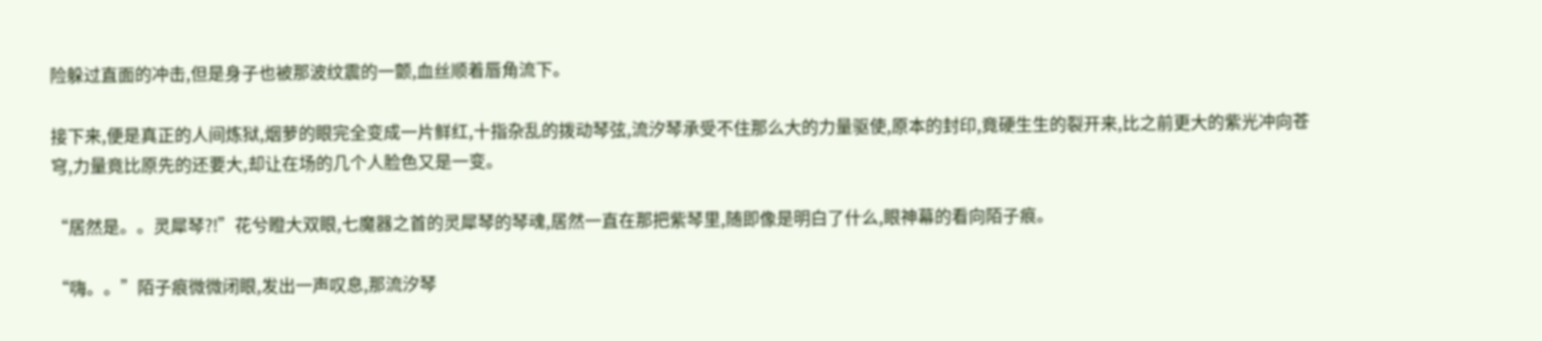险躲过直面的冲击,但是身子也被那波纹震的一颤,血丝顺着唇角流下。

接下来,便是真正的人间炼狱,烟萝的眼完全变成一片鲜红,十指杂乱的拨动琴弦,流汐琴承受不住那么大的力量驱使,原本的封印,竟硬生生的裂开来,比之前更大的紫光冲向苍穹,力量竟比原先的还要大,却让在场的几个人脸色又是一变。

“居然是。。灵犀琴?!”花兮瞪大双眼,七魔器之首的灵犀琴的琴魂,居然一直在那把紫琴里,随即像是明白了什么,眼神幕的看向陌子痕。

“嗨。。”陌子痕微微闭眼,发出一声叹息,那流汐琴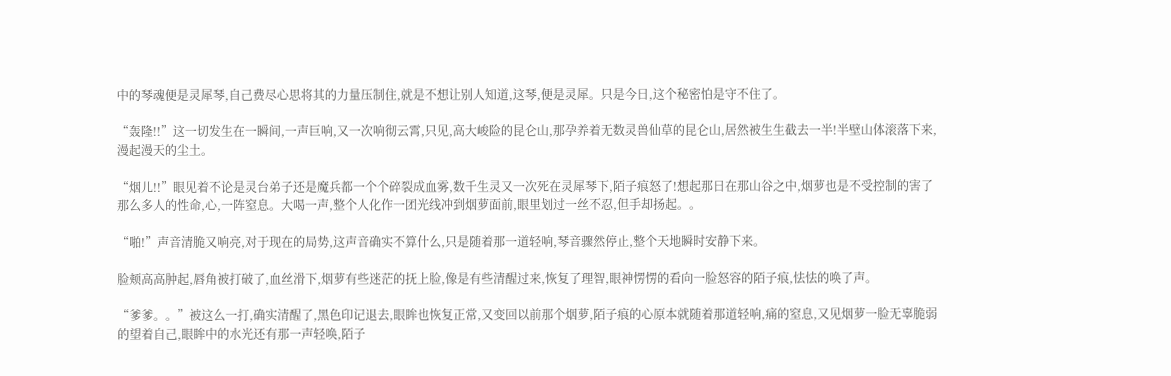中的琴魂便是灵犀琴,自己费尽心思将其的力量压制住,就是不想让别人知道,这琴,便是灵犀。只是今日,这个秘密怕是守不住了。

“轰隆!!”这一切发生在一瞬间,一声巨响,又一次响彻云霄,只见,高大峻险的昆仑山,那孕养着无数灵兽仙草的昆仑山,居然被生生截去一半!半壁山体滚落下来,漫起漫天的尘土。

“烟儿!!”眼见着不论是灵台弟子还是魔兵都一个个碎裂成血雾,数千生灵又一次死在灵犀琴下,陌子痕怒了!想起那日在那山谷之中,烟萝也是不受控制的害了那么多人的性命,心,一阵窒息。大喝一声,整个人化作一团光线冲到烟萝面前,眼里划过一丝不忍,但手却扬起。。

“啪!”声音清脆又响亮,对于现在的局势,这声音确实不算什么,只是随着那一道轻响,琴音骤然停止,整个天地瞬时安静下来。

脸颊高高肿起,唇角被打破了,血丝滑下,烟萝有些迷茫的抚上脸,像是有些清醒过来,恢复了理智,眼神愣愣的看向一脸怒容的陌子痕,怯怯的唤了声。

“爹爹。。”被这么一打,确实清醒了,黑色印记退去,眼眸也恢复正常,又变回以前那个烟萝,陌子痕的心原本就随着那道轻响,痛的窒息,又见烟萝一脸无辜脆弱的望着自己,眼眸中的水光还有那一声轻唤,陌子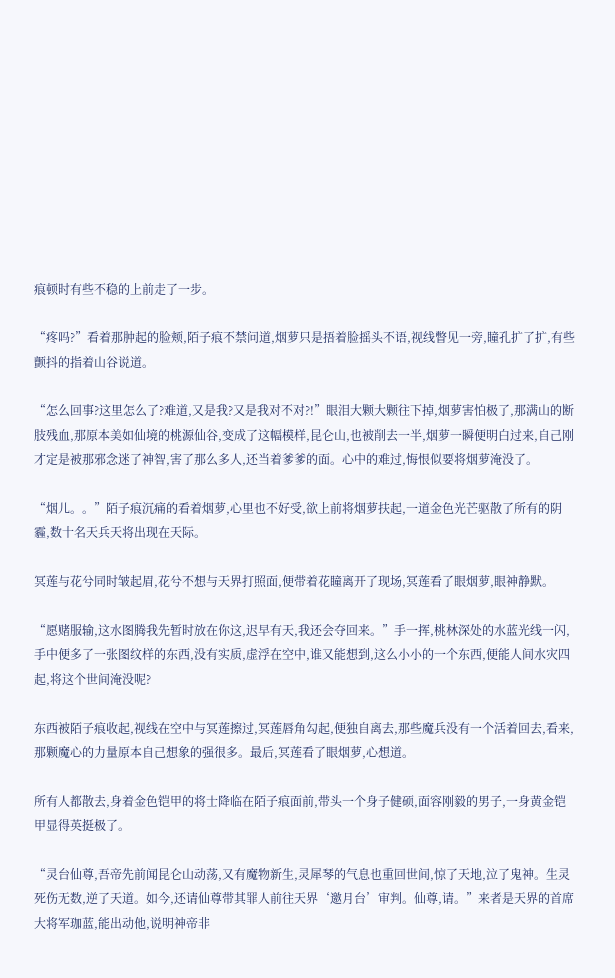痕顿时有些不稳的上前走了一步。

“疼吗?”看着那肿起的脸颊,陌子痕不禁问道,烟萝只是捂着脸摇头不语,视线瞥见一旁,瞳孔扩了扩,有些颤抖的指着山谷说道。

“怎么回事?这里怎么了?难道,又是我?又是我对不对?!”眼泪大颗大颗往下掉,烟萝害怕极了,那满山的断肢残血,那原本美如仙境的桃源仙谷,变成了这幅模样,昆仑山,也被削去一半,烟萝一瞬便明白过来,自己刚才定是被那邪念迷了神智,害了那么多人,还当着爹爹的面。心中的难过,悔恨似要将烟萝淹没了。

“烟儿。。”陌子痕沉痛的看着烟萝,心里也不好受,欲上前将烟萝扶起,一道金色光芒驱散了所有的阴霾,数十名天兵天将出现在天际。

冥莲与花兮同时皱起眉,花兮不想与天界打照面,便带着花瞳离开了现场,冥莲看了眼烟萝,眼神静默。

“愿赌服输,这水图腾我先暂时放在你这,迟早有天,我还会夺回来。”手一挥,桃林深处的水蓝光线一闪,手中便多了一张图纹样的东西,没有实质,虚浮在空中,谁又能想到,这么小小的一个东西,便能人间水灾四起,将这个世间淹没呢?

东西被陌子痕收起,视线在空中与冥莲擦过,冥莲唇角勾起,便独自离去,那些魔兵没有一个活着回去,看来,那颗魔心的力量原本自己想象的强很多。最后,冥莲看了眼烟萝,心想道。

所有人都散去,身着金色铠甲的将士降临在陌子痕面前,带头一个身子健硕,面容刚毅的男子,一身黄金铠甲显得英挺极了。

“灵台仙尊,吾帝先前闻昆仑山动荡,又有魔物新生,灵犀琴的气息也重回世间,惊了天地,泣了鬼神。生灵死伤无数,逆了天道。如今,还请仙尊带其罪人前往天界‘邀月台’审判。仙尊,请。”来者是天界的首席大将军珈蓝,能出动他,说明神帝非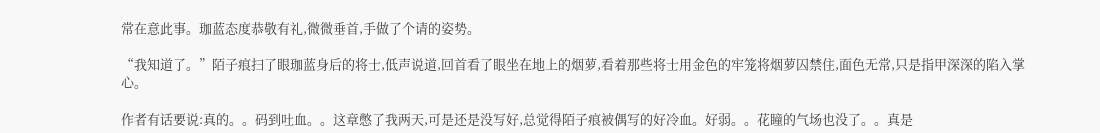常在意此事。珈蓝态度恭敬有礼,微微垂首,手做了个请的姿势。

“我知道了。”陌子痕扫了眼珈蓝身后的将士,低声说道,回首看了眼坐在地上的烟萝,看着那些将士用金色的牢笼将烟萝囚禁住,面色无常,只是指甲深深的陷入掌心。

作者有话要说:真的。。码到吐血。。这章憋了我两天,可是还是没写好,总觉得陌子痕被偶写的好冷血。好弱。。花瞳的气场也没了。。真是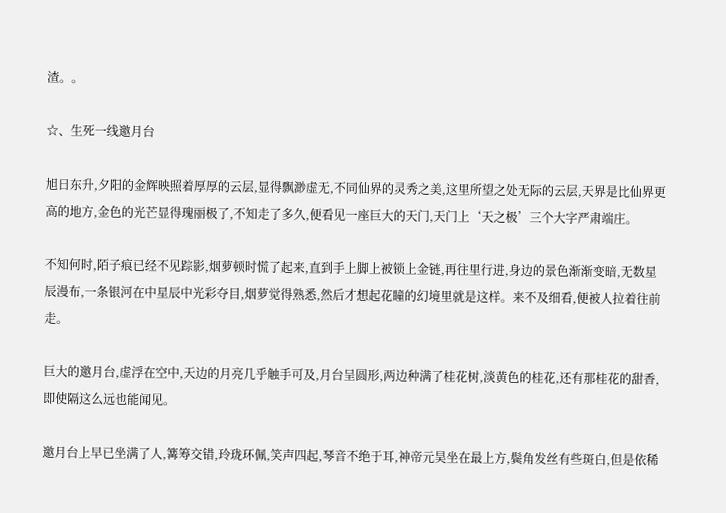渣。。

☆、生死一线邀月台

旭日东升,夕阳的金辉映照着厚厚的云层,显得飘渺虚无,不同仙界的灵秀之美,这里所望之处无际的云层,天界是比仙界更高的地方,金色的光芒显得瑰丽极了,不知走了多久,便看见一座巨大的天门,天门上‘天之极’三个大字严肃端庄。

不知何时,陌子痕已经不见踪影,烟萝顿时慌了起来,直到手上脚上被锁上金链,再往里行进,身边的景色渐渐变暗,无数星辰漫布,一条银河在中星辰中光彩夺目,烟萝觉得熟悉,然后才想起花瞳的幻境里就是这样。来不及细看,便被人拉着往前走。

巨大的邀月台,虚浮在空中,天边的月亮几乎触手可及,月台呈圆形,两边种满了桂花树,淡黄色的桂花,还有那桂花的甜香,即使隔这么远也能闻见。

邀月台上早已坐满了人,篝筹交错,玲珑环佩,笑声四起,琴音不绝于耳,神帝元昊坐在最上方,鬓角发丝有些斑白,但是依稀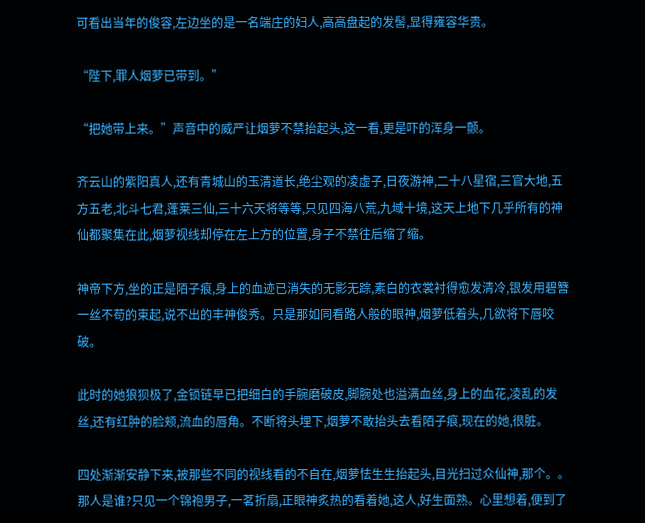可看出当年的俊容,左边坐的是一名端庄的妇人,高高盘起的发髻,显得雍容华贵。

“陛下,罪人烟萝已带到。”

“把她带上来。”声音中的威严让烟萝不禁抬起头,这一看,更是吓的浑身一颤。

齐云山的紫阳真人,还有青城山的玉清道长,绝尘观的凌虚子,日夜游神,二十八星宿,三官大地,五方五老,北斗七君,蓬莱三仙,三十六天将等等,只见四海八荒,九域十境,这天上地下几乎所有的神仙都聚集在此,烟萝视线却停在左上方的位置,身子不禁往后缩了缩。

神帝下方,坐的正是陌子痕,身上的血迹已消失的无影无踪,素白的衣裳衬得愈发清冷,银发用碧簪一丝不苟的束起,说不出的丰神俊秀。只是那如同看路人般的眼神,烟萝低着头,几欲将下唇咬破。

此时的她狼狈极了,金锁链早已把细白的手腕磨破皮,脚腕处也溢满血丝,身上的血花,凌乱的发丝,还有红肿的脸颊,流血的唇角。不断将头埋下,烟萝不敢抬头去看陌子痕,现在的她,很脏。

四处渐渐安静下来,被那些不同的视线看的不自在,烟萝怯生生抬起头,目光扫过众仙神,那个。。那人是谁?只见一个锦袍男子,一茗折扇,正眼神炙热的看着她,这人,好生面熟。心里想着,便到了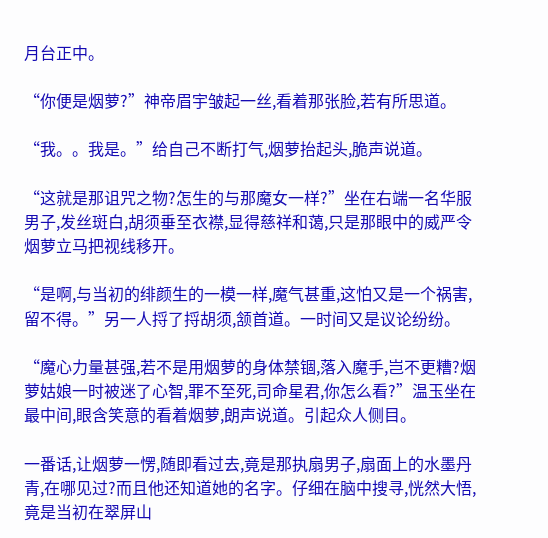月台正中。

“你便是烟萝?”神帝眉宇皱起一丝,看着那张脸,若有所思道。

“我。。我是。”给自己不断打气,烟萝抬起头,脆声说道。

“这就是那诅咒之物?怎生的与那魔女一样?”坐在右端一名华服男子,发丝斑白,胡须垂至衣襟,显得慈祥和蔼,只是那眼中的威严令烟萝立马把视线移开。

“是啊,与当初的绯颜生的一模一样,魔气甚重,这怕又是一个祸害,留不得。”另一人捋了捋胡须,颔首道。一时间又是议论纷纷。

“魔心力量甚强,若不是用烟萝的身体禁锢,落入魔手,岂不更糟?烟萝姑娘一时被迷了心智,罪不至死,司命星君,你怎么看?”温玉坐在最中间,眼含笑意的看着烟萝,朗声说道。引起众人侧目。

一番话,让烟萝一愣,随即看过去,竟是那执扇男子,扇面上的水墨丹青,在哪见过?而且他还知道她的名字。仔细在脑中搜寻,恍然大悟,竟是当初在翠屏山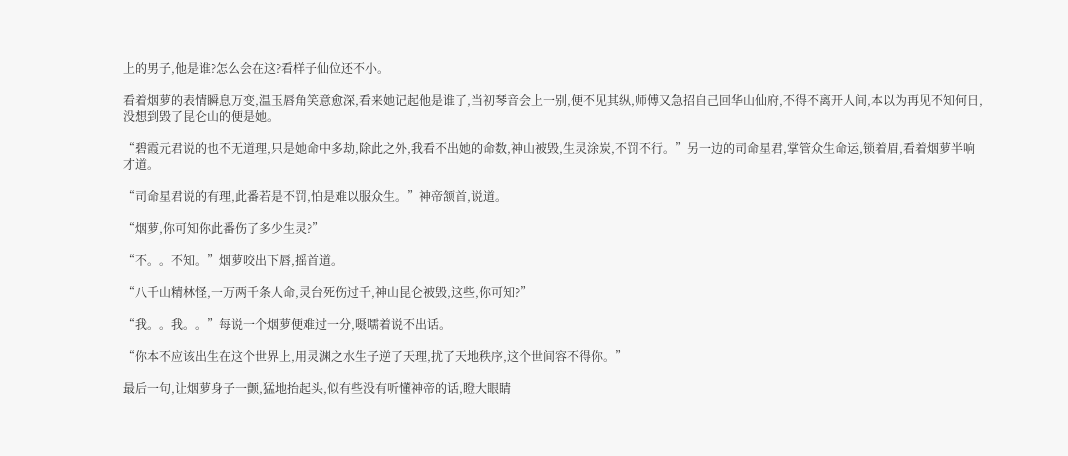上的男子,他是谁?怎么会在这?看样子仙位还不小。

看着烟萝的表情瞬息万变,温玉唇角笑意愈深,看来她记起他是谁了,当初琴音会上一别,便不见其纵,师傅又急招自己回华山仙府,不得不离开人间,本以为再见不知何日,没想到毁了昆仑山的便是她。

“碧霞元君说的也不无道理,只是她命中多劫,除此之外,我看不出她的命数,神山被毁,生灵涂炭,不罚不行。”另一边的司命星君,掌管众生命运,锁着眉,看着烟萝半响才道。

“司命星君说的有理,此番若是不罚,怕是难以服众生。”神帝颔首,说道。

“烟萝,你可知你此番伤了多少生灵?”

“不。。不知。”烟萝咬出下唇,摇首道。

“八千山精林怪,一万两千条人命,灵台死伤过千,神山昆仑被毁,这些,你可知?”

“我。。我。。”每说一个烟萝便难过一分,嗫嚅着说不出话。

“你本不应该出生在这个世界上,用灵渊之水生子逆了天理,扰了天地秩序,这个世间容不得你。”

最后一句,让烟萝身子一颤,猛地抬起头,似有些没有听懂神帝的话,瞪大眼睛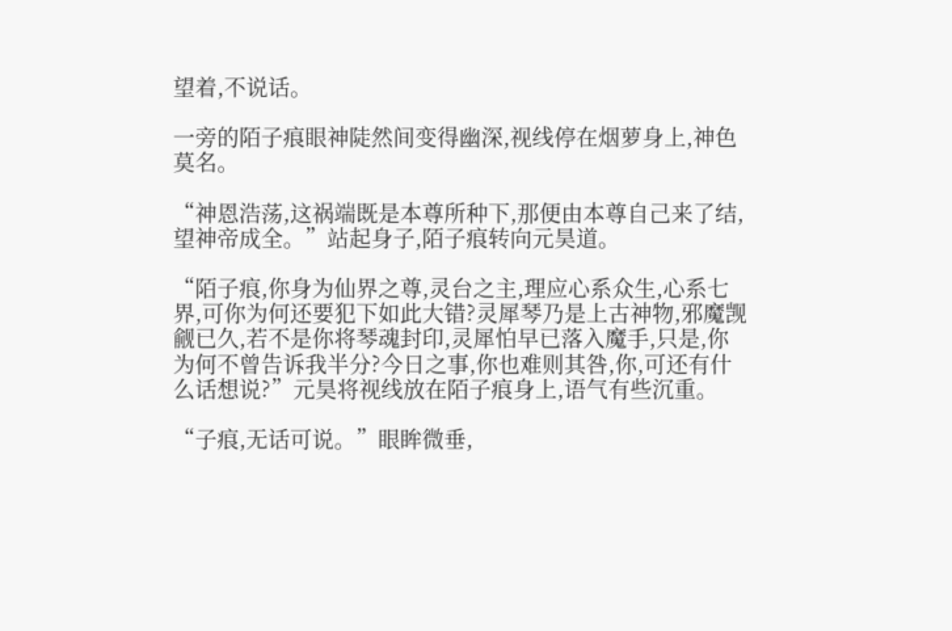望着,不说话。

一旁的陌子痕眼神陡然间变得幽深,视线停在烟萝身上,神色莫名。

“神恩浩荡,这祸端既是本尊所种下,那便由本尊自己来了结,望神帝成全。”站起身子,陌子痕转向元昊道。

“陌子痕,你身为仙界之尊,灵台之主,理应心系众生,心系七界,可你为何还要犯下如此大错?灵犀琴乃是上古神物,邪魔觊觎已久,若不是你将琴魂封印,灵犀怕早已落入魔手,只是,你为何不曾告诉我半分?今日之事,你也难则其咎,你,可还有什么话想说?”元昊将视线放在陌子痕身上,语气有些沉重。

“子痕,无话可说。”眼眸微垂,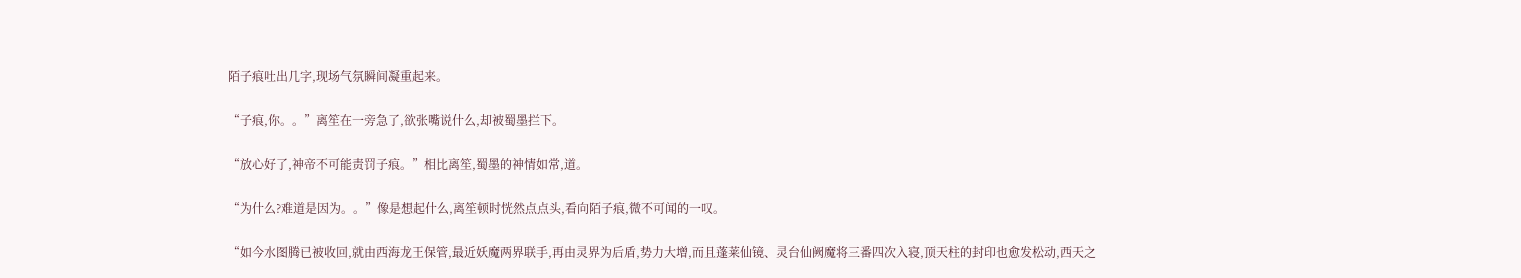陌子痕吐出几字,现场气氛瞬间凝重起来。

“子痕,你。。”离笙在一旁急了,欲张嘴说什么,却被蜀墨拦下。

“放心好了,神帝不可能责罚子痕。”相比离笙,蜀墨的神情如常,道。

“为什么?难道是因为。。”像是想起什么,离笙顿时恍然点点头,看向陌子痕,微不可闻的一叹。

“如今水图腾已被收回,就由西海龙王保管,最近妖魔两界联手,再由灵界为后盾,势力大增,而且蓬莱仙镜、灵台仙阙魔将三番四次入寝,顶天柱的封印也愈发松动,西天之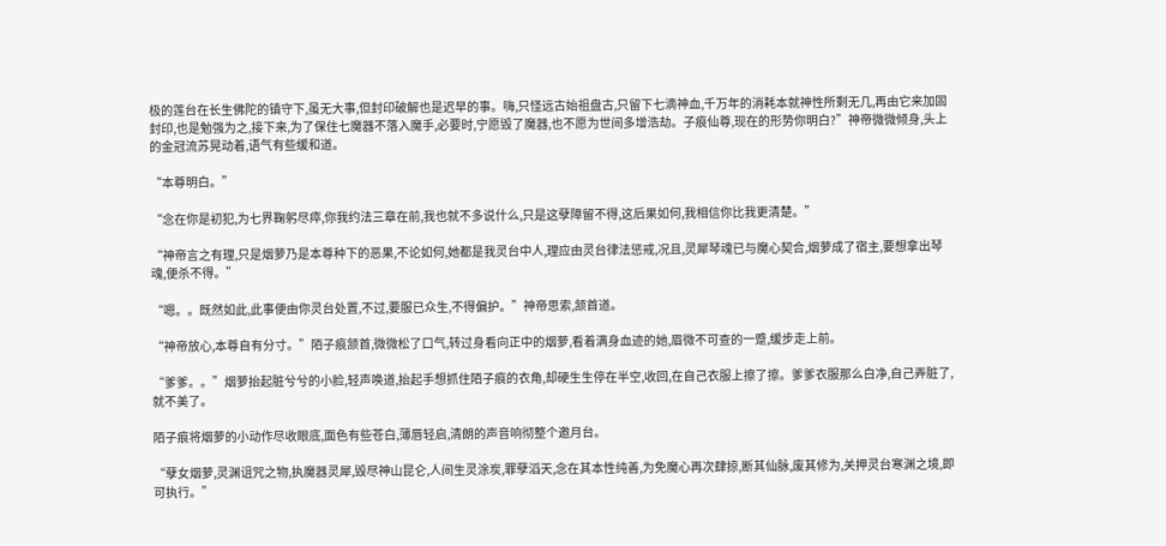极的莲台在长生佛陀的镇守下,虽无大事,但封印破解也是迟早的事。嗨,只怪远古始祖盘古,只留下七滴神血,千万年的消耗本就神性所剩无几,再由它来加固封印,也是勉强为之,接下来,为了保住七魔器不落入魔手,必要时,宁愿毁了魔器,也不愿为世间多增浩劫。子痕仙尊,现在的形势你明白?”神帝微微倾身,头上的金冠流苏晃动着,语气有些缓和道。

“本尊明白。”

“念在你是初犯,为七界鞠躬尽瘁,你我约法三章在前,我也就不多说什么,只是这孽障留不得,这后果如何,我相信你比我更清楚。”

“神帝言之有理,只是烟萝乃是本尊种下的恶果,不论如何,她都是我灵台中人,理应由灵台律法惩戒,况且,灵犀琴魂已与魔心契合,烟萝成了宿主,要想拿出琴魂,便杀不得。”

“嗯。。既然如此,此事便由你灵台处置,不过,要服已众生,不得偏护。”神帝思索,颔首道。

“神帝放心,本尊自有分寸。”陌子痕颔首,微微松了口气,转过身看向正中的烟萝,看着满身血迹的她,眉微不可查的一蹙,缓步走上前。

“爹爹。。”烟萝抬起脏兮兮的小脸,轻声唤道,抬起手想抓住陌子痕的衣角,却硬生生停在半空,收回,在自己衣服上擦了擦。爹爹衣服那么白净,自己弄脏了,就不美了。

陌子痕将烟萝的小动作尽收眼底,面色有些苍白,薄唇轻启,清朗的声音响彻整个邀月台。

“孽女烟萝,灵渊诅咒之物,执魔器灵犀,毁尽神山昆仑,人间生灵涂炭,罪孽滔天,念在其本性纯善,为免魔心再次肆掠,断其仙脉,废其修为,关押灵台寒渊之境,即可执行。”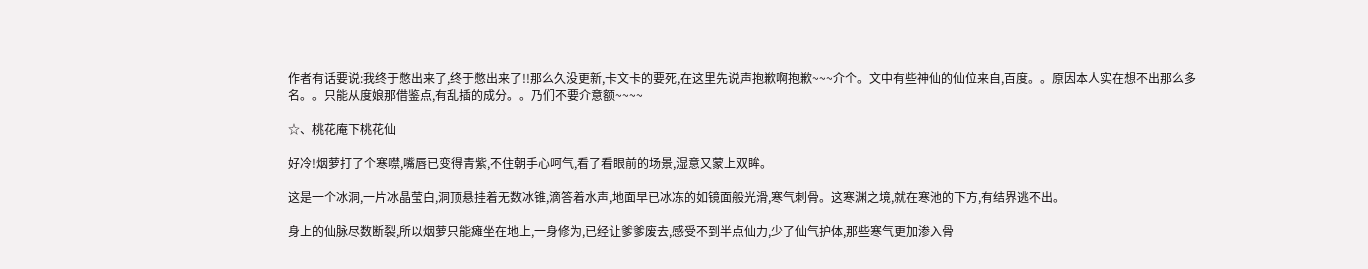作者有话要说:我终于憋出来了,终于憋出来了!!那么久没更新,卡文卡的要死,在这里先说声抱歉啊抱歉~~~介个。文中有些神仙的仙位来自,百度。。原因本人实在想不出那么多名。。只能从度娘那借鉴点,有乱插的成分。。乃们不要介意额~~~~

☆、桃花庵下桃花仙

好冷!烟萝打了个寒噤,嘴唇已变得青紫,不住朝手心呵气,看了看眼前的场景,湿意又蒙上双眸。

这是一个冰洞,一片冰晶莹白,洞顶悬挂着无数冰锥,滴答着水声,地面早已冰冻的如镜面般光滑,寒气刺骨。这寒渊之境,就在寒池的下方,有结界逃不出。

身上的仙脉尽数断裂,所以烟萝只能瘫坐在地上,一身修为,已经让爹爹废去,感受不到半点仙力,少了仙气护体,那些寒气更加渗入骨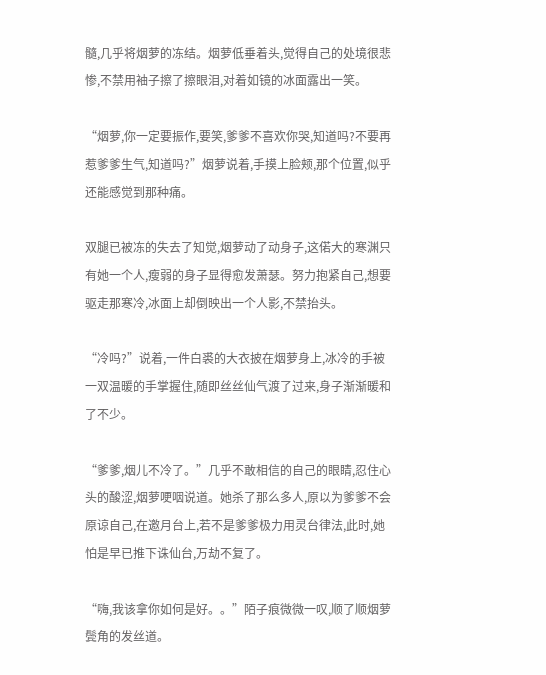髓,几乎将烟萝的冻结。烟萝低垂着头,觉得自己的处境很悲惨,不禁用袖子擦了擦眼泪,对着如镜的冰面露出一笑。

“烟萝,你一定要振作,要笑,爹爹不喜欢你哭,知道吗?不要再惹爹爹生气,知道吗?”烟萝说着,手摸上脸颊,那个位置,似乎还能感觉到那种痛。

双腿已被冻的失去了知觉,烟萝动了动身子,这偌大的寒渊只有她一个人,瘦弱的身子显得愈发萧瑟。努力抱紧自己,想要驱走那寒冷,冰面上却倒映出一个人影,不禁抬头。

“冷吗?”说着,一件白裘的大衣披在烟萝身上,冰冷的手被一双温暖的手掌握住,随即丝丝仙气渡了过来,身子渐渐暖和了不少。

“爹爹,烟儿不冷了。”几乎不敢相信的自己的眼睛,忍住心头的酸涩,烟萝哽咽说道。她杀了那么多人,原以为爹爹不会原谅自己,在邀月台上,若不是爹爹极力用灵台律法,此时,她怕是早已推下诛仙台,万劫不复了。

“嗨,我该拿你如何是好。。”陌子痕微微一叹,顺了顺烟萝鬓角的发丝道。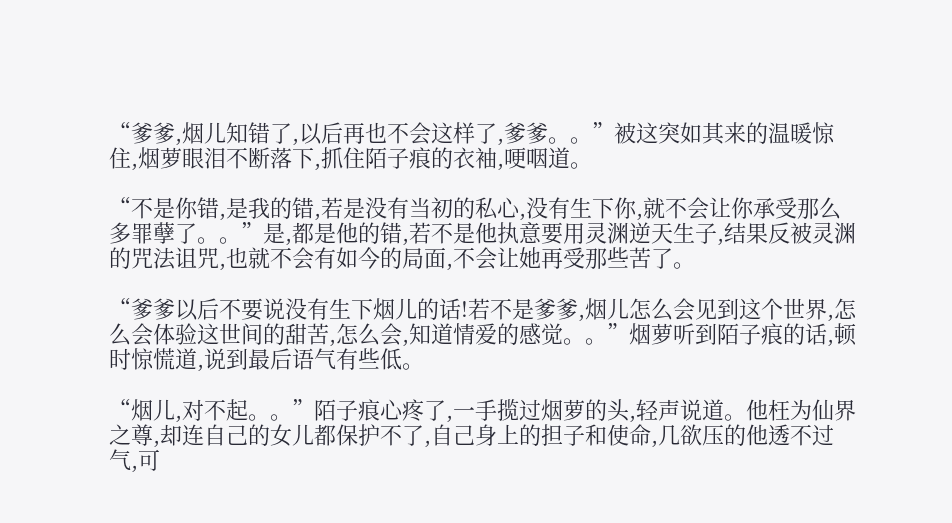“爹爹,烟儿知错了,以后再也不会这样了,爹爹。。”被这突如其来的温暖惊住,烟萝眼泪不断落下,抓住陌子痕的衣袖,哽咽道。

“不是你错,是我的错,若是没有当初的私心,没有生下你,就不会让你承受那么多罪孽了。。”是,都是他的错,若不是他执意要用灵渊逆天生子,结果反被灵渊的咒法诅咒,也就不会有如今的局面,不会让她再受那些苦了。

“爹爹以后不要说没有生下烟儿的话!若不是爹爹,烟儿怎么会见到这个世界,怎么会体验这世间的甜苦,怎么会,知道情爱的感觉。。”烟萝听到陌子痕的话,顿时惊慌道,说到最后语气有些低。

“烟儿,对不起。。”陌子痕心疼了,一手揽过烟萝的头,轻声说道。他枉为仙界之尊,却连自己的女儿都保护不了,自己身上的担子和使命,几欲压的他透不过气,可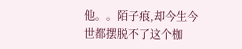他。。陌子痕,却今生今世都摆脱不了这个枷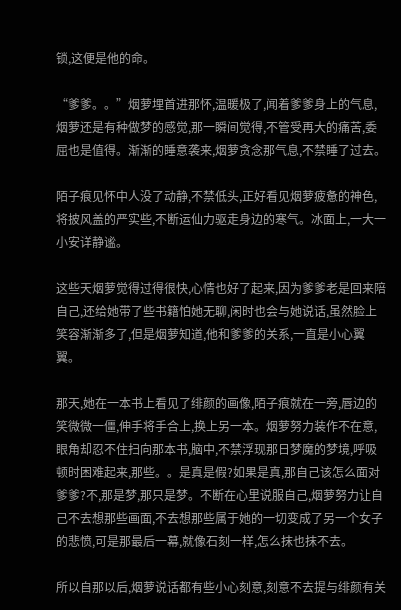锁,这便是他的命。

“爹爹。。”烟萝埋首进那怀,温暖极了,闻着爹爹身上的气息,烟萝还是有种做梦的感觉,那一瞬间觉得,不管受再大的痛苦,委屈也是值得。渐渐的睡意袭来,烟萝贪念那气息,不禁睡了过去。

陌子痕见怀中人没了动静,不禁低头,正好看见烟萝疲惫的神色,将披风盖的严实些,不断运仙力驱走身边的寒气。冰面上,一大一小安详静谧。

这些天烟萝觉得过得很快,心情也好了起来,因为爹爹老是回来陪自己,还给她带了些书籍怕她无聊,闲时也会与她说话,虽然脸上笑容渐渐多了,但是烟萝知道,他和爹爹的关系,一直是小心翼翼。

那天,她在一本书上看见了绯颜的画像,陌子痕就在一旁,唇边的笑微微一僵,伸手将手合上,换上另一本。烟萝努力装作不在意,眼角却忍不住扫向那本书,脑中,不禁浮现那日梦魔的梦境,呼吸顿时困难起来,那些。。是真是假?如果是真,那自己该怎么面对爹爹?不,那是梦,那只是梦。不断在心里说服自己,烟萝努力让自己不去想那些画面,不去想那些属于她的一切变成了另一个女子的悲愤,可是那最后一幕,就像石刻一样,怎么抹也抹不去。

所以自那以后,烟萝说话都有些小心刻意,刻意不去提与绯颜有关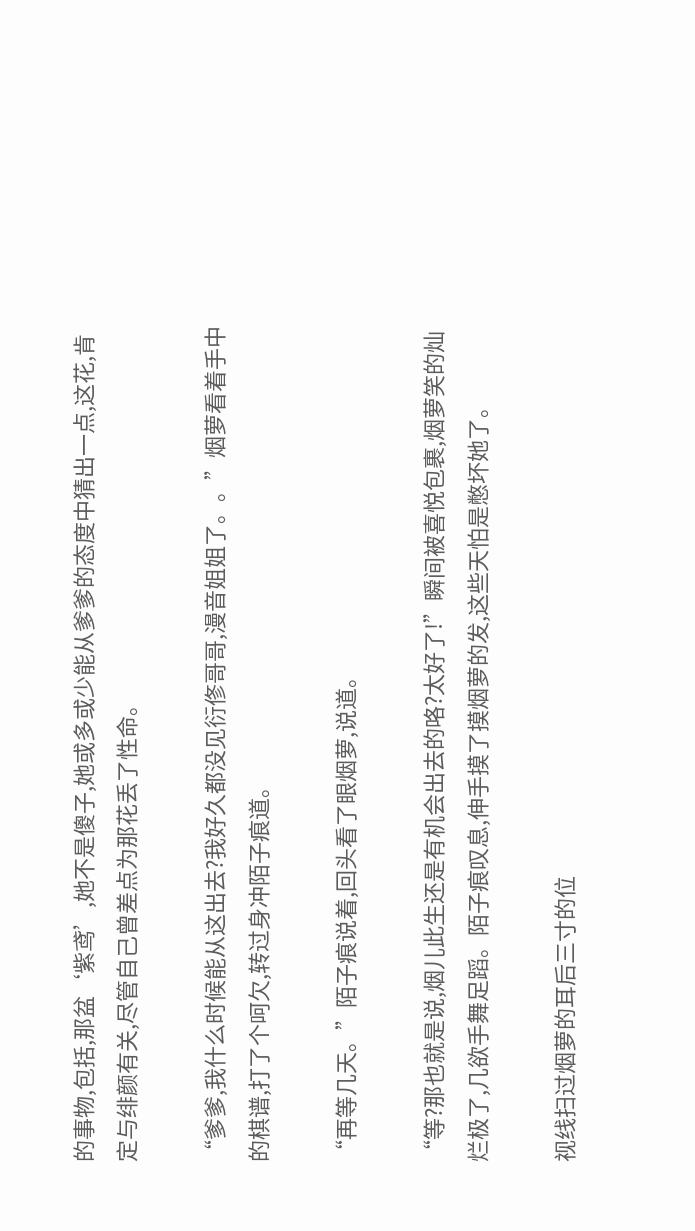的事物,包括,那盆‘紫鸢’,她不是傻子,她或多或少能从爹爹的态度中猜出一点,这花,肯定与绯颜有关,尽管自己曾差点为那花丢了性命。

“爹爹,我什么时候能从这出去?我好久都没见衍俢哥哥,漫音姐姐了。。”烟萝看着手中的棋谱,打了个呵欠,转过身冲陌子痕道。

“再等几天。”陌子痕说着,回头看了眼烟萝,说道。

“等?那也就是说,烟儿此生还是有机会出去的咯?太好了!”瞬间被喜悦包裹,烟萝笑的灿烂极了,几欲手舞足蹈。陌子痕叹息,伸手摸了摸烟萝的发,这些天怕是憋坏她了。

视线扫过烟萝的耳后三寸的位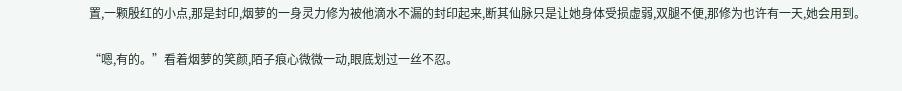置,一颗殷红的小点,那是封印,烟萝的一身灵力修为被他滴水不漏的封印起来,断其仙脉只是让她身体受损虚弱,双腿不便,那修为也许有一天,她会用到。

“嗯,有的。”看着烟萝的笑颜,陌子痕心微微一动,眼底划过一丝不忍。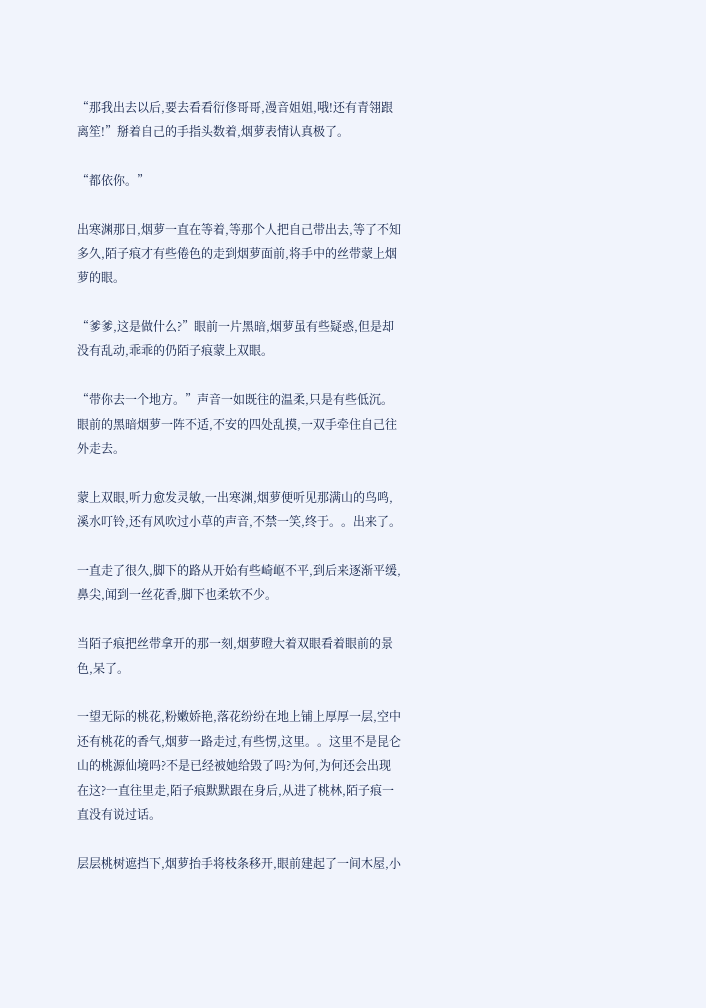“那我出去以后,要去看看衍俢哥哥,漫音姐姐,哦!还有青翎跟离笙!”掰着自己的手指头数着,烟萝表情认真极了。

“都依你。”

出寒渊那日,烟萝一直在等着,等那个人把自己带出去,等了不知多久,陌子痕才有些倦色的走到烟萝面前,将手中的丝带蒙上烟萝的眼。

“爹爹,这是做什么?”眼前一片黑暗,烟萝虽有些疑惑,但是却没有乱动,乖乖的仍陌子痕蒙上双眼。

“带你去一个地方。”声音一如既往的温柔,只是有些低沉。眼前的黑暗烟萝一阵不适,不安的四处乱摸,一双手牵住自己往外走去。

蒙上双眼,听力愈发灵敏,一出寒渊,烟萝便听见那满山的鸟鸣,溪水叮铃,还有风吹过小草的声音,不禁一笑,终于。。出来了。

一直走了很久,脚下的路从开始有些崎岖不平,到后来逐渐平缓,鼻尖,闻到一丝花香,脚下也柔软不少。

当陌子痕把丝带拿开的那一刻,烟萝瞪大着双眼看着眼前的景色,呆了。

一望无际的桃花,粉嫩娇艳,落花纷纷在地上铺上厚厚一层,空中还有桃花的香气,烟萝一路走过,有些愣,这里。。这里不是昆仑山的桃源仙境吗?不是已经被她给毁了吗?为何,为何还会出现在这?一直往里走,陌子痕默默跟在身后,从进了桃林,陌子痕一直没有说过话。

层层桃树遮挡下,烟萝抬手将枝条移开,眼前建起了一间木屋,小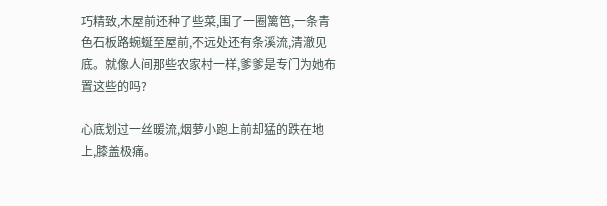巧精致,木屋前还种了些菜,围了一圈篱笆,一条青色石板路蜿蜒至屋前,不远处还有条溪流,清澈见底。就像人间那些农家村一样,爹爹是专门为她布置这些的吗?

心底划过一丝暖流,烟萝小跑上前却猛的跌在地上,膝盖极痛。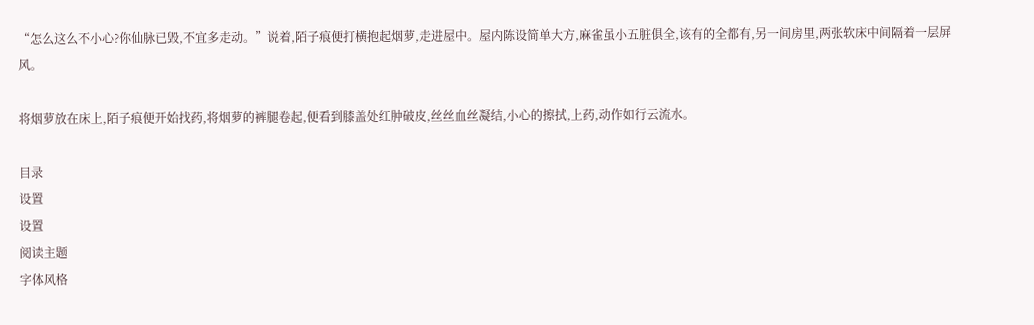“怎么这么不小心?你仙脉已毁,不宜多走动。”说着,陌子痕便打横抱起烟萝,走进屋中。屋内陈设简单大方,麻雀虽小五脏俱全,该有的全都有,另一间房里,两张软床中间隔着一层屏风。

将烟萝放在床上,陌子痕便开始找药,将烟萝的裤腿卷起,便看到膝盖处红肿破皮,丝丝血丝凝结,小心的擦拭,上药,动作如行云流水。

目录
设置
设置
阅读主题
字体风格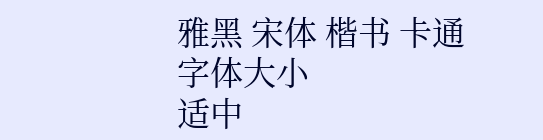雅黑 宋体 楷书 卡通
字体大小
适中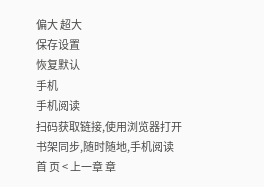偏大 超大
保存设置
恢复默认
手机
手机阅读
扫码获取链接,使用浏览器打开
书架同步,随时随地,手机阅读
首 页 < 上一章 章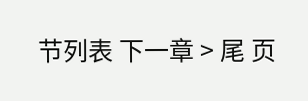节列表 下一章 > 尾 页